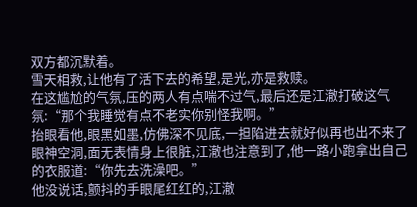双方都沉默着。
雪天相救,让他有了活下去的希望,是光,亦是救赎。
在这尴尬的气氛,压的两人有点喘不过气,最后还是江澈打破这气氛:“那个我睡觉有点不老实你别怪我啊。”
抬眼看他,眼黑如墨,仿佛深不见底,一担陷进去就好似再也出不来了眼神空洞,面无表情身上很脏,江澈也注意到了,他一路小跑拿出自己的衣服道:“你先去洗澡吧。”
他没说话,颤抖的手眼尾红红的,江澈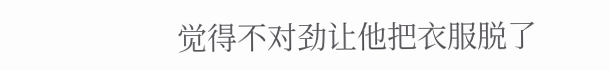觉得不对劲让他把衣服脱了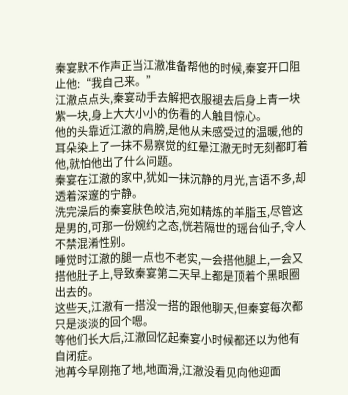秦宴默不作声正当江澈准备帮他的时候,秦宴开口阻止他:“我自己来。”
江澈点点头,秦宴动手去解把衣服褪去后身上青一块紫一块,身上大大小小的伤看的人触目惊心。
他的头靠近江澈的肩膀,是他从未感受过的温暖,他的耳朵染上了一抹不易察觉的红晕江澈无时无刻都盯着他,就怕他出了什么问题。
秦宴在江澈的家中,犹如一抹沉静的月光,言语不多,却透着深邃的宁静。
洗完澡后的秦宴肤色皎洁,宛如精炼的羊脂玉,尽管这是男的,可那一份婉约之态,恍若隔世的瑶台仙子,令人不禁混淆性别。
睡觉时江澈的腿一点也不老实,一会搭他腿上,一会又搭他肚子上,导致秦宴第二天早上都是顶着个黑眼圈出去的。
这些天,江澈有一搭没一搭的跟他聊天,但秦宴每次都只是淡淡的回个嗯。
等他们长大后,江澈回忆起秦宴小时候都还以为他有自闭症。
池苒今早刚拖了地,地面滑,江澈没看见向他迎面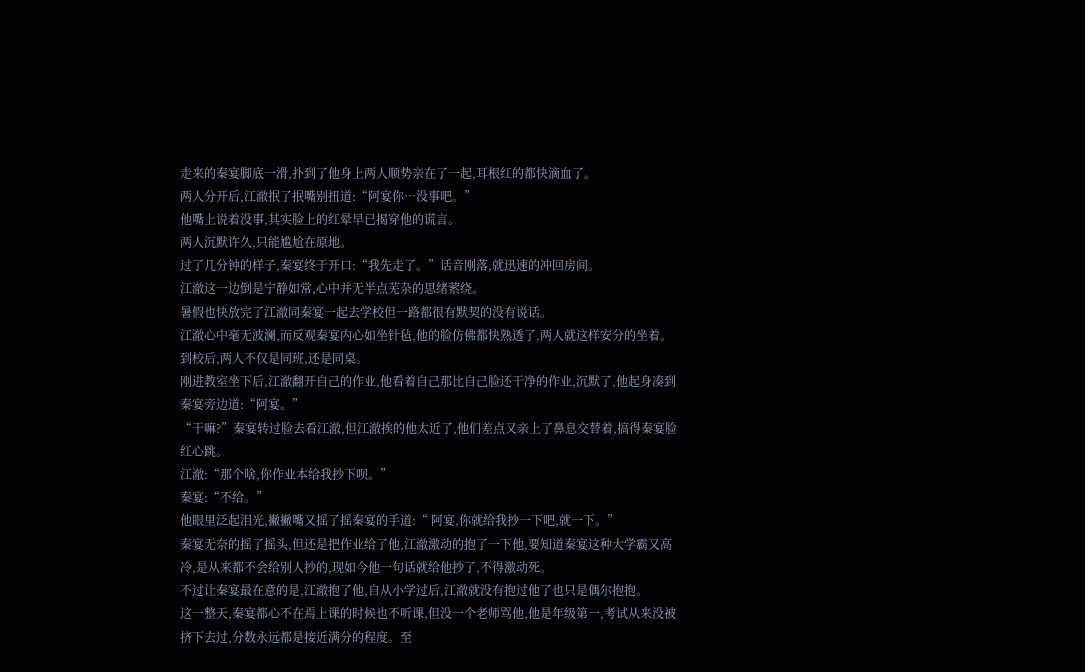走来的秦宴脚底一滑,扑到了他身上两人顺势亲在了一起,耳根红的都快滴血了。
两人分开后,江澈抿了抿嘴别扭道:“阿宴你…没事吧。”
他嘴上说着没事,其实脸上的红晕早已揭穿他的谎言。
两人沉默许久,只能尴尬在原地。
过了几分钟的样子,秦宴终于开口:“我先走了。”话音刚落,就迅速的冲回房间。
江澈这一边倒是宁静如常,心中并无半点芜杂的思绪萦绕。
暑假也快放完了江澈同秦宴一起去学校但一路都很有默契的没有说话。
江澈心中毫无波澜,而反观秦宴内心如坐针毡,他的脸仿佛都快熟透了,两人就这样安分的坐着。
到校后,两人不仅是同班,还是同桌。
刚进教室坐下后,江澈翻开自己的作业,他看着自己那比自己脸还干净的作业,沉默了,他起身凑到秦宴旁边道:“阿宴。”
“干嘛?”秦宴转过脸去看江澈,但江澈挨的他太近了,他们差点又亲上了鼻息交替着,搞得秦宴脸红心跳。
江澈:“那个啥,你作业本给我抄下呗。”
秦宴:“不给。”
他眼里泛起泪光,撇撇嘴又摇了摇秦宴的手道:“ 阿宴,你就给我抄一下吧,就一下。”
秦宴无奈的摇了摇头,但还是把作业给了他,江澈激动的抱了一下他,要知道秦宴这种大学霸又高冷,是从来都不会给别人抄的,现如今他一句话就给他抄了,不得激动死。
不过让秦宴最在意的是,江澈抱了他,自从小学过后,江澈就没有抱过他了也只是偶尔抱抱。
这一整天,秦宴都心不在焉上课的时候也不听课,但没一个老师骂他,他是年级第一,考试从来没被挤下去过,分数永远都是接近满分的程度。至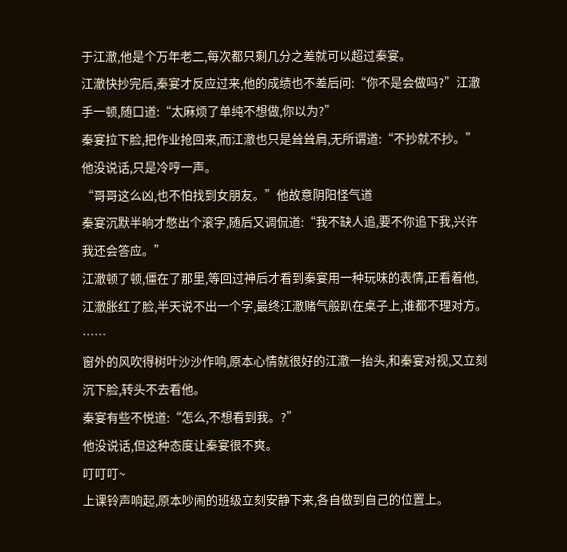于江澈,他是个万年老二,每次都只剩几分之差就可以超过秦宴。
江澈快抄完后,秦宴才反应过来,他的成绩也不差后问:“你不是会做吗?”江澈手一顿,随口道:“太麻烦了单纯不想做,你以为?”
秦宴拉下脸,把作业抢回来,而江澈也只是耸耸肩,无所谓道:“不抄就不抄。”他没说话,只是冷哼一声。
“哥哥这么凶,也不怕找到女朋友。”他故意阴阳怪气道
秦宴沉默半晌才憋出个滚字,随后又调侃道:“我不缺人追,要不你追下我,兴许我还会答应。”
江澈顿了顿,僵在了那里,等回过神后才看到秦宴用一种玩味的表情,正看着他,江澈胀红了脸,半天说不出一个字,最终江澈赌气般趴在桌子上,谁都不理对方。
……
窗外的风吹得树叶沙沙作响,原本心情就很好的江澈一抬头,和秦宴对视,又立刻沉下脸,转头不去看他。
秦宴有些不悦道:“怎么,不想看到我。?”
他没说话,但这种态度让秦宴很不爽。
叮叮叮~
上课铃声响起,原本吵闹的班级立刻安静下来,各自做到自己的位置上。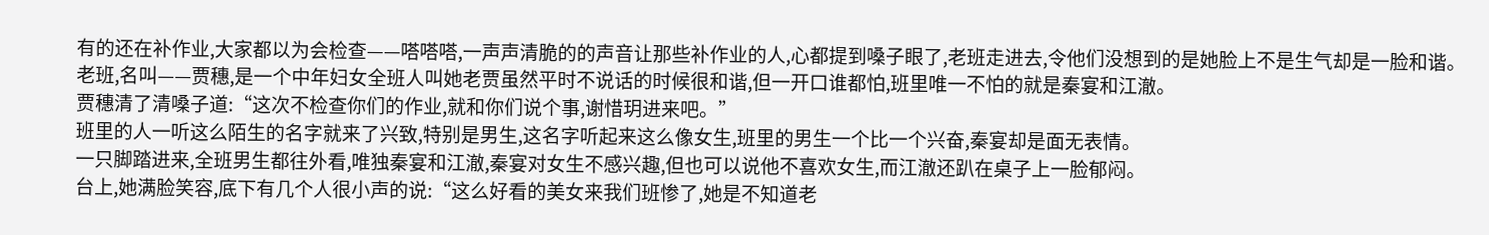有的还在补作业,大家都以为会检查——嗒嗒嗒,一声声清脆的的声音让那些补作业的人,心都提到嗓子眼了,老班走进去,令他们没想到的是她脸上不是生气却是一脸和谐。
老班,名叫——贾穗,是一个中年妇女全班人叫她老贾虽然平时不说话的时候很和谐,但一开口谁都怕,班里唯一不怕的就是秦宴和江澈。
贾穗清了清嗓子道:“这次不检查你们的作业,就和你们说个事,谢惜玥进来吧。”
班里的人一听这么陌生的名字就来了兴致,特别是男生,这名字听起来这么像女生,班里的男生一个比一个兴奋,秦宴却是面无表情。
一只脚踏进来,全班男生都往外看,唯独秦宴和江澈,秦宴对女生不感兴趣,但也可以说他不喜欢女生,而江澈还趴在桌子上一脸郁闷。
台上,她满脸笑容,底下有几个人很小声的说:“这么好看的美女来我们班惨了,她是不知道老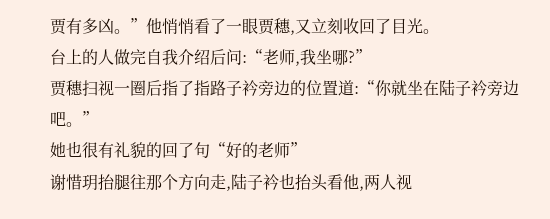贾有多凶。”他悄悄看了一眼贾穗,又立刻收回了目光。
台上的人做完自我介绍后问:“老师,我坐哪?”
贾穗扫视一圈后指了指路子衿旁边的位置道:“你就坐在陆子衿旁边吧。”
她也很有礼貌的回了句“好的老师”
谢惜玥抬腿往那个方向走,陆子衿也抬头看他,两人视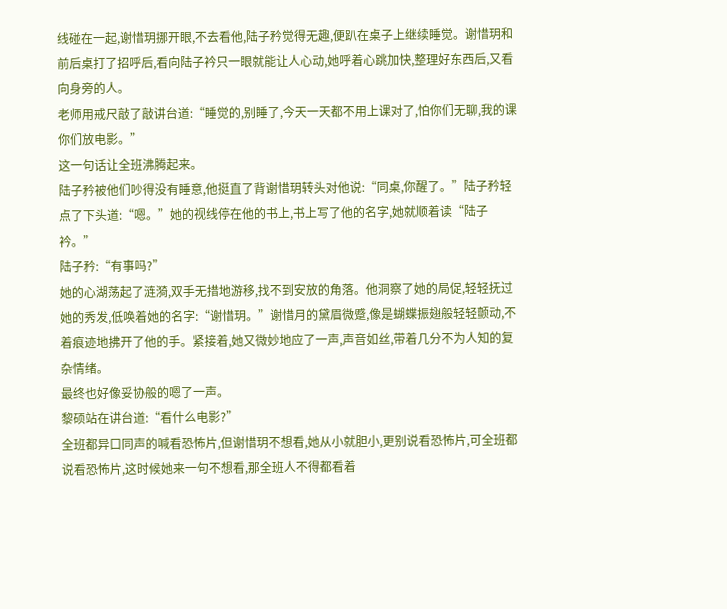线碰在一起,谢惜玥挪开眼,不去看他,陆子矜觉得无趣,便趴在桌子上继续睡觉。谢惜玥和前后桌打了招呼后,看向陆子衿只一眼就能让人心动,她呼着心跳加快,整理好东西后,又看向身旁的人。
老师用戒尺敲了敲讲台道:“睡觉的,别睡了,今天一天都不用上课对了,怕你们无聊,我的课你们放电影。”
这一句话让全班沸腾起来。
陆子矜被他们吵得没有睡意,他挺直了背谢惜玥转头对他说:“同桌,你醒了。”陆子矜轻点了下头道:“嗯。”她的视线停在他的书上,书上写了他的名字,她就顺着读“陆子衿。”
陆子矜:“有事吗?”
她的心湖荡起了涟漪,双手无措地游移,找不到安放的角落。他洞察了她的局促,轻轻抚过她的秀发,低唤着她的名字:“谢惜玥。”谢惜月的黛眉微蹙,像是蝴蝶振翅般轻轻颤动,不着痕迹地拂开了他的手。紧接着,她又微妙地应了一声,声音如丝,带着几分不为人知的复杂情绪。
最终也好像妥协般的嗯了一声。
黎硕站在讲台道:“看什么电影?”
全班都异口同声的喊看恐怖片,但谢惜玥不想看,她从小就胆小,更别说看恐怖片,可全班都说看恐怖片,这时候她来一句不想看,那全班人不得都看着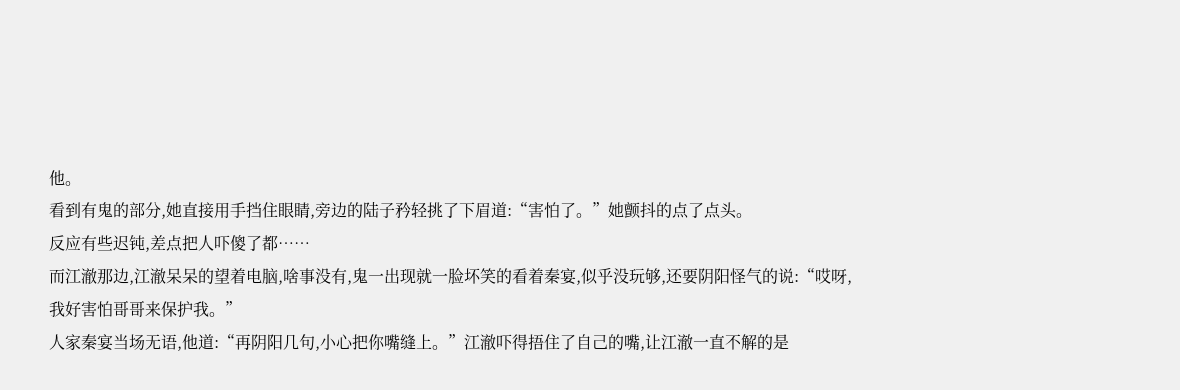他。
看到有鬼的部分,她直接用手挡住眼睛,旁边的陆子矜轻挑了下眉道:“害怕了。”她颤抖的点了点头。
反应有些迟钝,差点把人吓傻了都……
而江澈那边,江澈呆呆的望着电脑,啥事没有,鬼一出现就一脸坏笑的看着秦宴,似乎没玩够,还要阴阳怪气的说:“哎呀,我好害怕哥哥来保护我。”
人家秦宴当场无语,他道:“再阴阳几句,小心把你嘴缝上。”江澈吓得捂住了自己的嘴,让江澈一直不解的是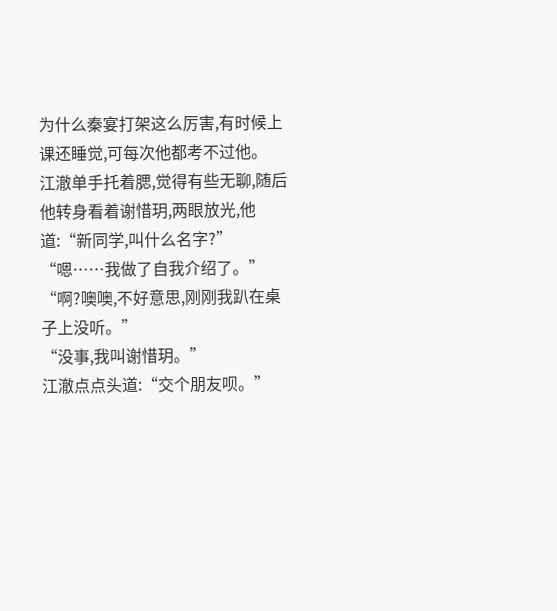为什么秦宴打架这么厉害,有时候上课还睡觉,可每次他都考不过他。
江澈单手托着腮,觉得有些无聊,随后他转身看着谢惜玥,两眼放光,他道:“新同学,叫什么名字?”
“嗯……我做了自我介绍了。”
“啊?噢噢,不好意思,刚刚我趴在桌子上没听。”
“没事,我叫谢惜玥。”
江澈点点头道:“交个朋友呗。”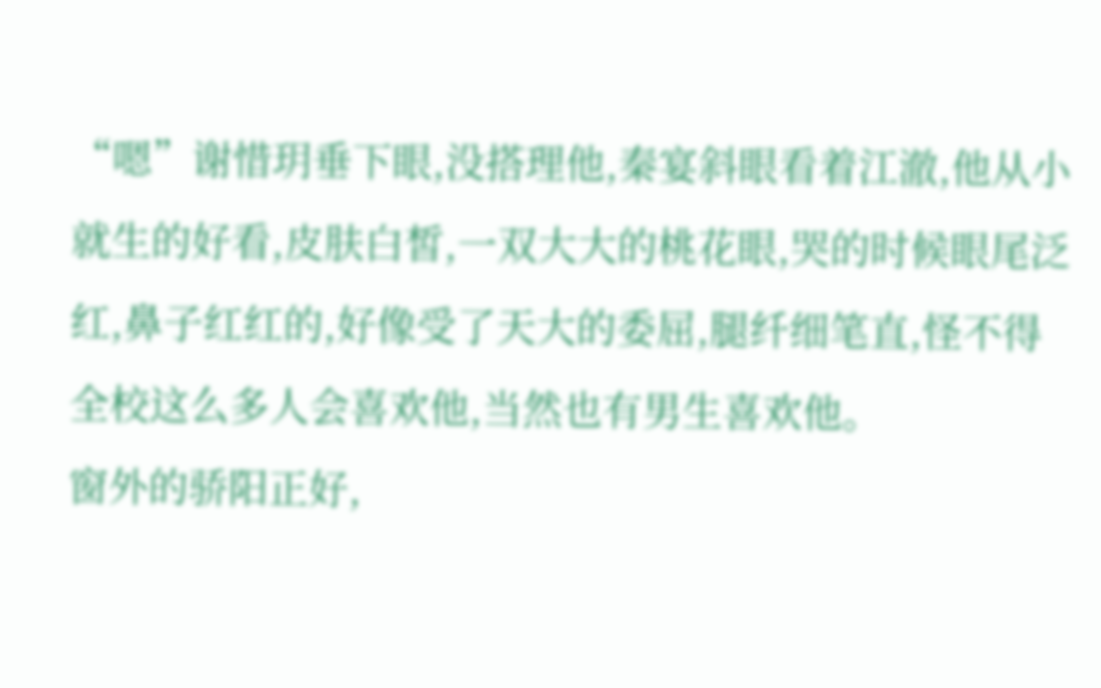“嗯”谢惜玥垂下眼,没搭理他,秦宴斜眼看着江澈,他从小就生的好看,皮肤白皙,一双大大的桃花眼,哭的时候眼尾泛红,鼻子红红的,好像受了天大的委屈,腿纤细笔直,怪不得全校这么多人会喜欢他,当然也有男生喜欢他。
窗外的骄阳正好,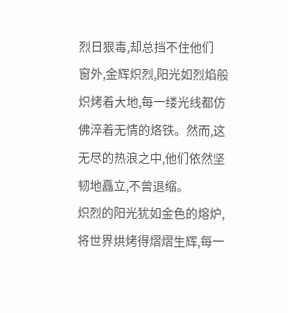烈日狠毒,却总挡不住他们
窗外,金辉炽烈,阳光如烈焰般炽烤着大地,每一缕光线都仿佛淬着无情的烙铁。然而,这无尽的热浪之中,他们依然坚韧地矗立,不曾退缩。
炽烈的阳光犹如金色的熔炉,将世界烘烤得熠熠生辉,每一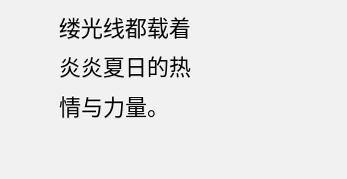缕光线都载着炎炎夏日的热情与力量。